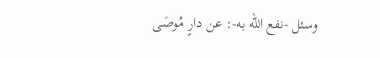وسئل -نفع الله به-: عن دارٍ مُوصَى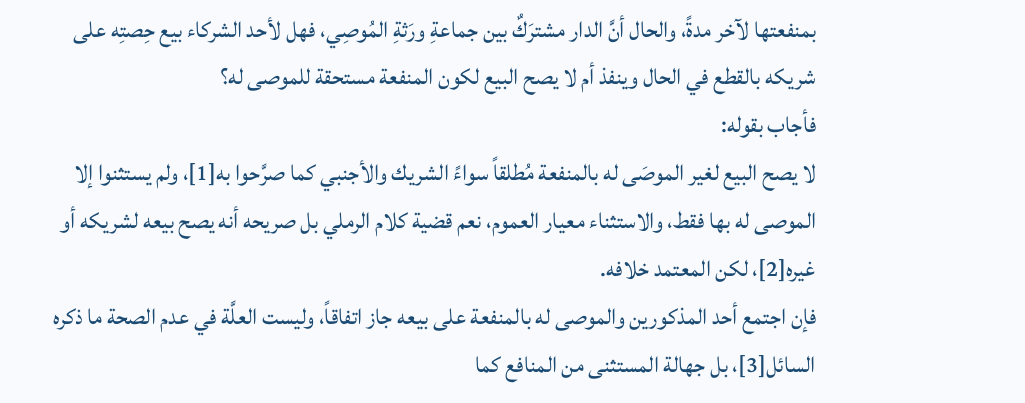بمنفعتها لآخر مدةً، والحال أنَّ الدار مشترَكٌ بين جماعةِ ورَثةِ المُوصِي، فهل لأحد الشركاء بيع حِصتِه على شريكه بالقطع في الحال وينفذ أم لا يصح البيع لكون المنفعة مستحقة للموصى له؟
فأجاب بقوله:
لا يصح البيع لغير الموصَى له بالمنفعة مُطلقاً سواءً الشريك والأجنبي كما صرَّحوا به[1]، ولم يستثنوا إلا الموصى له بها فقط، والاستثناء معيار العموم، نعم قضية كلام الرملي بل صريحه أنه يصح بيعه لشريكه أو غيره[2]، لكن المعتمد خلافه.
فإن اجتمع أحد المذكورين والموصى له بالمنفعة على بيعه جاز اتفاقاً، وليست العلَّة في عدم الصحة ما ذكره السائل[3]، بل جهالة المستثنى من المنافع كما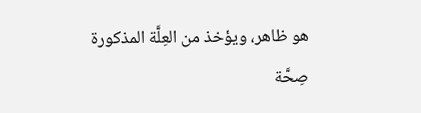هو ظاهر، ويؤخذ من العِلَّة المذكورة صِحَّة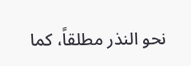نحو النذر مطلقاً، كما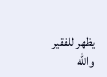يظهر للفقير والله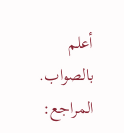أعلم بالصواب.
المراجع: